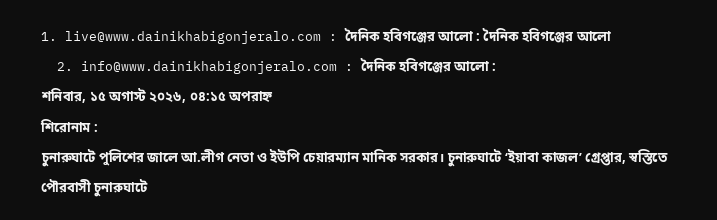1. live@www.dainikhabigonjeralo.com : দৈনিক হবিগঞ্জের আলো : দৈনিক হবিগঞ্জের আলো
  2. info@www.dainikhabigonjeralo.com : দৈনিক হবিগঞ্জের আলো :
শনিবার, ১৫ অগাস্ট ২০২৬, ০৪:১৫ অপরাহ্ন
শিরোনাম :
চুনারুঘাটে পুলিশের জালে আ.লীগ নেতা ও ইউপি চেয়ারম্যান মানিক সরকার। চুনারুঘাটে ‘ইয়াবা কাজল’ গ্রেপ্তার, স্বস্তিতে পৌরবাসী চুনারুঘাটে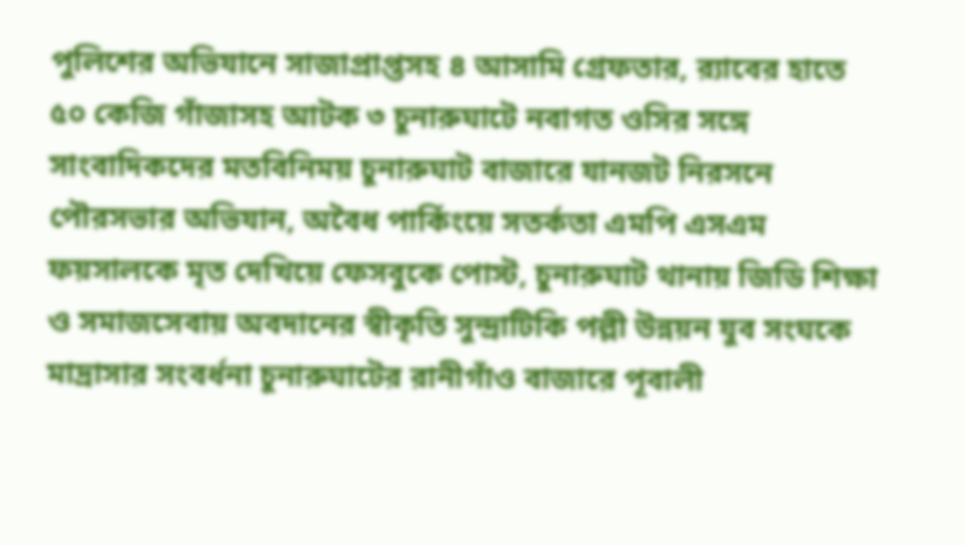পুলিশের অভিযানে সাজাপ্রাপ্তসহ ৪ আসামি গ্রেফতার, র‌্যাবের হাতে ৫০ কেজি গাঁজাসহ আটক ৩ চুনারুঘাটে নবাগত ওসির সঙ্গে সাংবাদিকদের মতবিনিময় চুনারুঘাট বাজারে যানজট নিরসনে পৌরসভার অভিযান, অবৈধ পার্কিংয়ে সতর্কতা এমপি এসএম ফয়সালকে মৃত দেখিয়ে ফেসবুকে পোস্ট, চুনারুঘাট থানায় জিডি শিক্ষা ও সমাজসেবায় অবদানের স্বীকৃতি সুন্দ্রাটিকি পল্লী উন্নয়ন যুব সংঘকে মাদ্রাসার সংবর্ধনা চুনারুঘাটের রানীগাঁও বাজারে পূবালী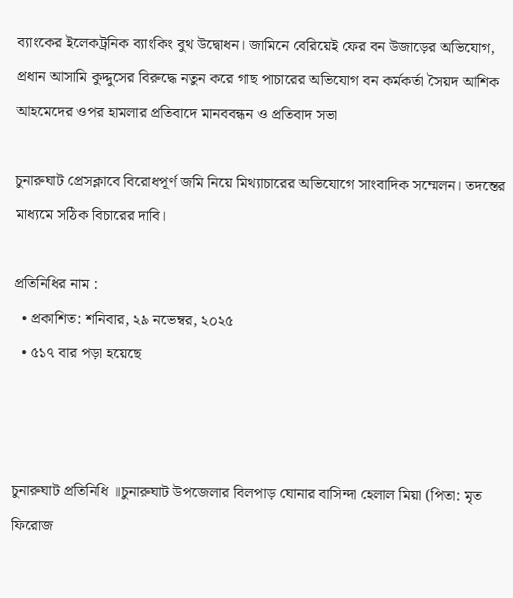ব্যাংকের ইলেকট্রনিক ব্যাংকিং বুথ উদ্বোধন। জামিনে বেরিয়েই ফের বন উজাড়ের অভিযোগ, প্রধান আসামি কুদ্দুসের বিরুদ্ধে নতুন করে গাছ পাচারের অভিযোগ বন কর্মকর্তা সৈয়দ আশিক আহমেদের ওপর হামলার প্রতিবাদে মানববন্ধন ও প্রতিবাদ সভা

চুনারুঘাট প্রেসক্লাবে বিরোধপূর্ণ জমি নিয়ে মিথ্যাচারের অভিযোগে সাংবাদিক সম্মেলন। তদন্তের মাধ্যমে সঠিক বিচারের দাবি।

প্রতিনিধির নাম :
  • প্রকাশিত: শনিবার, ২৯ নভেম্বর, ২০২৫
  • ৫১৭ বার পড়া হয়েছে



চুনারুঘাট প্রতিনিধি ॥চুনারুঘাট উপজেলার বিলপাড় ঘোনার বাসিন্দা হেলাল মিয়া (পিতা: মৃত ফিরোজ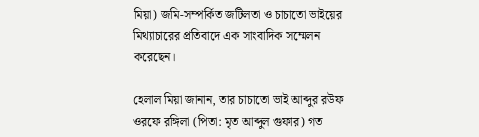মিয়া) জমি-সম্পর্কিত জটিলতা ও চাচাতো ভাইয়ের মিথ্যাচারের প্রতিবাদে এক সাংবাদিক সম্মেলন করেছেন।

হেলাল মিয়া জানান, তার চাচাতো ভাই আব্দুর রউফ ওরফে রঙ্গিলা (পিতা: মৃত আব্দুল গুফার) গত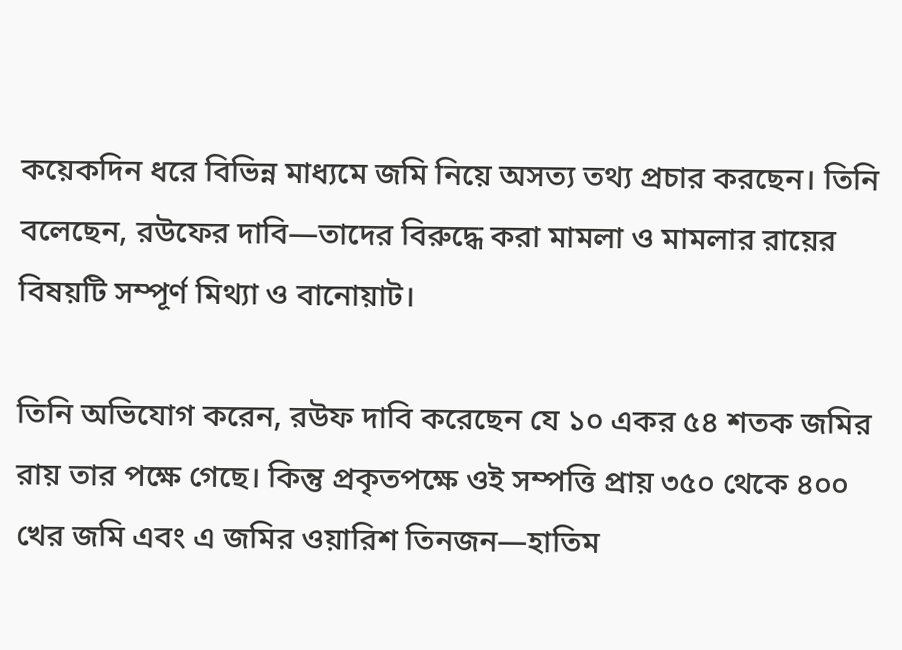কয়েকদিন ধরে বিভিন্ন মাধ্যমে জমি নিয়ে অসত্য তথ্য প্রচার করছেন। তিনি বলেছেন, রউফের দাবি—তাদের বিরুদ্ধে করা মামলা ও মামলার রায়ের বিষয়টি সম্পূর্ণ মিথ্যা ও বানোয়াট।

তিনি অভিযোগ করেন, রউফ দাবি করেছেন যে ১০ একর ৫৪ শতক জমির রায় তার পক্ষে গেছে। কিন্তু প্রকৃতপক্ষে ওই সম্পত্তি প্রায় ৩৫০ থেকে ৪০০ খের জমি এবং এ জমির ওয়ারিশ তিনজন—হাতিম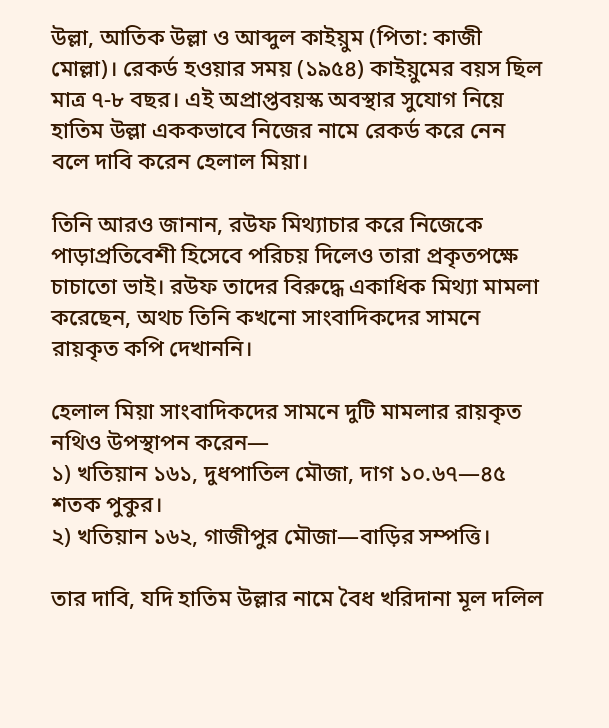উল্লা, আতিক উল্লা ও আব্দুল কাইয়ুম (পিতা: কাজী মোল্লা)। রেকর্ড হওয়ার সময় (১৯৫৪) কাইয়ুমের বয়স ছিল মাত্র ৭-৮ বছর। এই অপ্রাপ্তবয়স্ক অবস্থার সুযোগ নিয়ে হাতিম উল্লা এককভাবে নিজের নামে রেকর্ড করে নেন বলে দাবি করেন হেলাল মিয়া।

তিনি আরও জানান, রউফ মিথ্যাচার করে নিজেকে পাড়াপ্রতিবেশী হিসেবে পরিচয় দিলেও তারা প্রকৃতপক্ষে চাচাতো ভাই। রউফ তাদের বিরুদ্ধে একাধিক মিথ্যা মামলা করেছেন, অথচ তিনি কখনো সাংবাদিকদের সামনে রায়কৃত কপি দেখাননি।

হেলাল মিয়া সাংবাদিকদের সামনে দুটি মামলার রায়কৃত নথিও উপস্থাপন করেন—
১) খতিয়ান ১৬১, দুধপাতিল মৌজা, দাগ ১০.৬৭—৪৫ শতক পুকুর।
২) খতিয়ান ১৬২, গাজীপুর মৌজা—বাড়ির সম্পত্তি।

তার দাবি, যদি হাতিম উল্লার নামে বৈধ খরিদানা মূল দলিল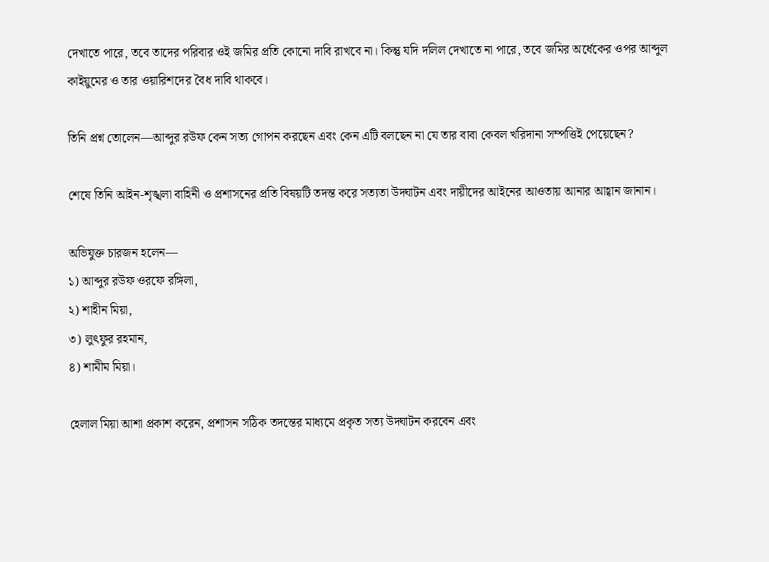দেখাতে পারে, তবে তাদের পরিবার ওই জমির প্রতি কোনো দাবি রাখবে না। কিন্তু যদি দলিল দেখাতে না পারে, তবে জমির অর্ধেকের ওপর আব্দুল কাইয়ুমের ও তার ওয়ারিশদের বৈধ দাবি থাকবে।

তিনি প্রশ্ন তোলেন—আব্দুর রউফ কেন সত্য গোপন করছেন এবং কেন এটি বলছেন না যে তার বাবা কেবল খরিদানা সম্পত্তিই পেয়েছেন?

শেষে তিনি আইন-শৃঙ্খলা বাহিনী ও প্রশাসনের প্রতি বিষয়টি তদন্ত করে সত্যতা উদ্ঘাটন এবং দায়ীদের আইনের আওতায় আনার আহ্বান জানান।

অভিযুক্ত চারজন হলেন—
১) আব্দুর রউফ ওরফে রঙ্গিলা,
২) শাহীন মিয়া,
৩) লুৎফুর রহমান,
৪) শামীম মিয়া।

হেলাল মিয়া আশা প্রকাশ করেন, প্রশাসন সঠিক তদন্তের মাধ্যমে প্রকৃত সত্য উদ্ঘাটন করবেন এবং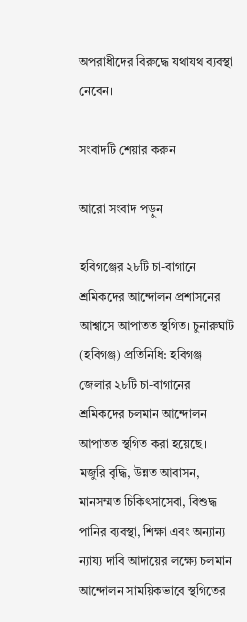অপরাধীদের বিরুদ্ধে যথাযথ ব্যবস্থা নেবেন।

সংবাদটি শেয়ার করুন

আরো সংবাদ পড়ুন

হবিগঞ্জের ২৮টি চা-বাগানে শ্রমিকদের আন্দোলন প্রশাসনের আশ্বাসে আপাতত স্থগিত। চুনারুঘাট (হবিগঞ্জ) প্রতিনিধি: হবিগঞ্জ জেলার ২৮টি চা-বাগানের শ্রমিকদের চলমান আন্দোলন আপাতত স্থগিত করা হয়েছে। মজুরি বৃদ্ধি, উন্নত আবাসন, মানসম্মত চিকিৎসাসেবা, বিশুদ্ধ পানির ব্যবস্থা, শিক্ষা এবং অন্যান্য ন্যায্য দাবি আদায়ের লক্ষ্যে চলমান আন্দোলন সাময়িকভাবে স্থগিতের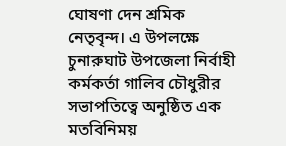ঘোষণা দেন শ্রমিক নেতৃবৃন্দ। এ উপলক্ষে চুনারুঘাট উপজেলা নির্বাহী কর্মকর্তা গালিব চৌধুরীর সভাপতিত্বে অনুষ্ঠিত এক মতবিনিময়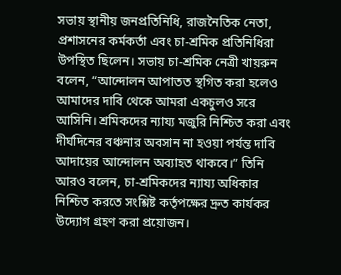সভায় স্থানীয় জনপ্রতিনিধি, রাজনৈতিক নেতা, প্রশাসনের কর্মকর্তা এবং চা-শ্রমিক প্রতিনিধিরা উপস্থিত ছিলেন। সভায় চা-শ্রমিক নেত্রী খায়রুন বলেন, “আন্দোলন আপাতত স্থগিত করা হলেও আমাদের দাবি থেকে আমরা একচুলও সরে আসিনি। শ্রমিকদের ন্যায্য মজুরি নিশ্চিত করা এবং দীর্ঘদিনের বঞ্চনার অবসান না হওয়া পর্যন্ত দাবি আদায়ের আন্দোলন অব্যাহত থাকবে।” তিনি আরও বলেন, চা-শ্রমিকদের ন্যায্য অধিকার নিশ্চিত করতে সংশ্লিষ্ট কর্তৃপক্ষের দ্রুত কার্যকর উদ্যোগ গ্রহণ করা প্রয়োজন।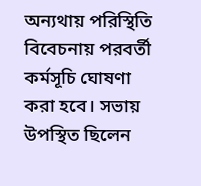অন্যথায় পরিস্থিতি বিবেচনায় পরবর্তী কর্মসূচি ঘোষণা করা হবে। সভায় উপস্থিত ছিলেন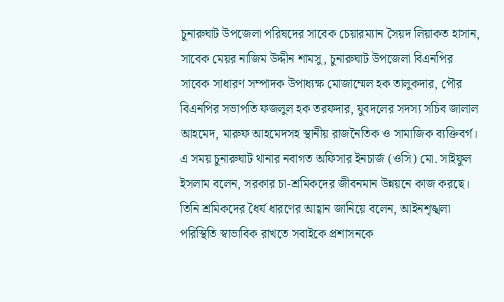চুনারুঘাট উপজেলা পরিষদের সাবেক চেয়ারম্যান সৈয়দ লিয়াকত হাসান, সাবেক মেয়র নাজিম উদ্দীন শামসু, চুনারুঘাট উপজেলা বিএনপির সাবেক সাধারণ সম্পাদক উপাধ্যক্ষ মোজাম্মেল হক তালুকদার, পৌর বিএনপির সভাপতি ফজলুল হক তরফদার, যুবদলের সদস্য সচিব জালাল আহমেদ, মারুফ আহমেদসহ স্থানীয় রাজনৈতিক ও সামাজিক ব্যক্তিবর্গ। এ সময় চুনারুঘাট থানার নবাগত অফিসার ইনচার্জ (ওসি) মো. সাইফুল ইসলাম বলেন, সরকার চা-শ্রমিকদের জীবনমান উন্নয়নে কাজ করছে। তিনি শ্রমিকদের ধৈর্য ধারণের আহ্বান জানিয়ে বলেন, আইনশৃঙ্খলা পরিস্থিতি স্বাভাবিক রাখতে সবাইকে প্রশাসনকে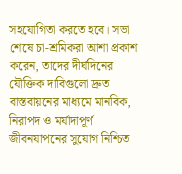সহযোগিতা করতে হবে। সভা শেষে চা-শ্রমিকরা আশা প্রকাশ করেন, তাদের দীর্ঘদিনের যৌক্তিক দাবিগুলো দ্রুত বাস্তবায়নের মাধ্যমে মানবিক, নিরাপদ ও মর্যাদাপূর্ণ জীবনযাপনের সুযোগ নিশ্চিত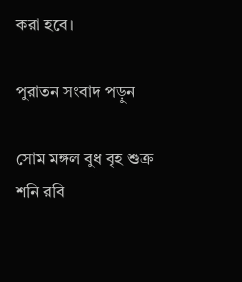করা হবে।

পুরাতন সংবাদ পড়ুন

সোম মঙ্গল বুধ বৃহ শুক্র শনি রবি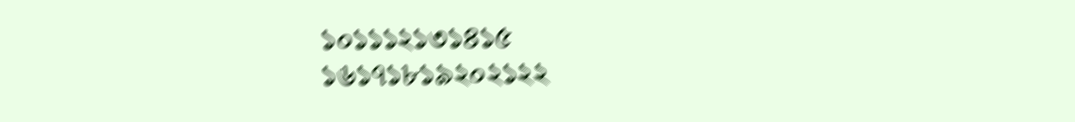১০১১১২১৩১৪১৫
১৬১৭১৮১৯২০২১২২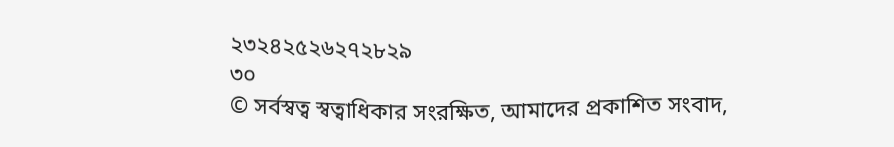২৩২৪২৫২৬২৭২৮২৯
৩০
© সর্বস্বত্ব স্বত্বাধিকার সংরক্ষিত, আমাদের প্রকাশিত সংবাদ,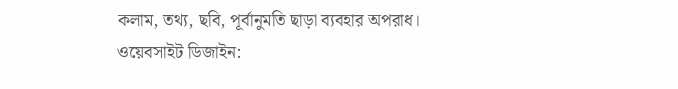কলাম, তথ্য, ছবি, পূর্বানুমতি ছাড়া ব্যবহার অপরাধ।
ওয়েবসাইট ডিজাইন: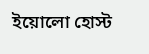ইয়োলো হোস্ট